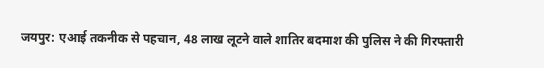जयपुर: एआई तकनीक से पहचान, 48 लाख लूटने वाले शातिर बदमाश की पुलिस ने की गिरफ्तारी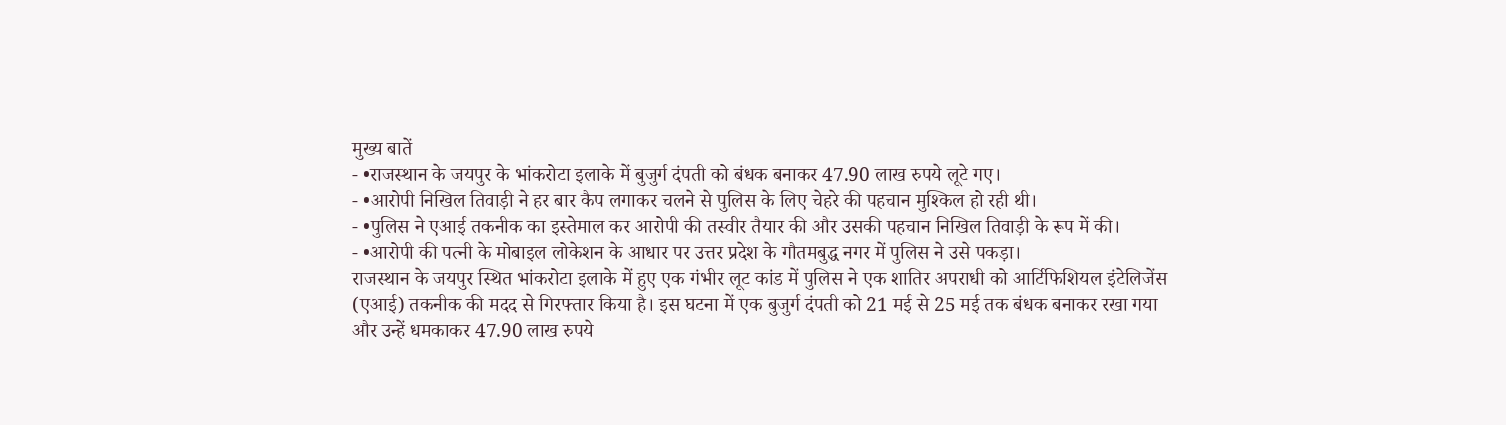मुख्य बातें
- •राजस्थान के जयपुर के भांकरोटा इलाके में बुजुर्ग दंपती को बंधक बनाकर 47.90 लाख रुपये लूटे गए।
- •आरोपी निखिल तिवाड़ी ने हर बार कैप लगाकर चलने से पुलिस के लिए चेहरे की पहचान मुश्किल हो रही थी।
- •पुलिस ने एआई तकनीक का इस्तेमाल कर आरोपी की तस्वीर तैयार की और उसकी पहचान निखिल तिवाड़ी के रूप में की।
- •आरोपी की पत्नी के मोबाइल लोकेशन के आधार पर उत्तर प्रदेश के गौतमबुद्ध नगर में पुलिस ने उसे पकड़ा।
राजस्थान के जयपुर स्थित भांकरोटा इलाके में हुए एक गंभीर लूट कांड में पुलिस ने एक शातिर अपराधी को आर्टिफिशियल इंटेलिजेंस (एआई) तकनीक की मदद से गिरफ्तार किया है। इस घटना में एक बुजुर्ग दंपती को 21 मई से 25 मई तक बंधक बनाकर रखा गया और उन्हें धमकाकर 47.90 लाख रुपये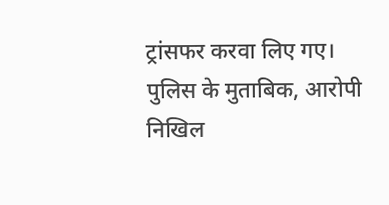ट्रांसफर करवा लिए गए। पुलिस के मुताबिक, आरोपी निखिल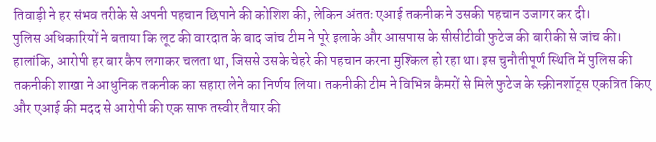तिवाड़ी ने हर संभव तरीके से अपनी पहचान छिपाने की कोशिश की, लेकिन अंततः एआई तकनीक ने उसकी पहचान उजागर कर दी।
पुलिस अधिकारियों ने बताया कि लूट की वारदात के बाद जांच टीम ने पूरे इलाके और आसपास के सीसीटीवी फुटेज की बारीकी से जांच की। हालांकि, आरोपी हर बार कैप लगाकर चलता था, जिससे उसके चेहरे की पहचान करना मुश्किल हो रहा था। इस चुनौतीपूर्ण स्थिति में पुलिस की तकनीकी शाखा ने आधुनिक तकनीक का सहारा लेने का निर्णय लिया। तकनीकी टीम ने विभिन्न कैमरों से मिले फुटेज के स्क्रीनशॉट्स एकत्रित किए और एआई की मदद से आरोपी की एक साफ तस्वीर तैयार की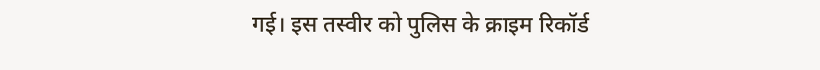गई। इस तस्वीर को पुलिस के क्राइम रिकॉर्ड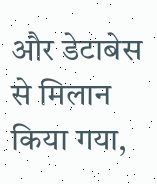और डेटाबेस से मिलान किया गया,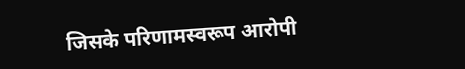जिसके परिणामस्वरूप आरोपी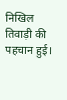निखिल तिवाड़ी की पहचान हुई।